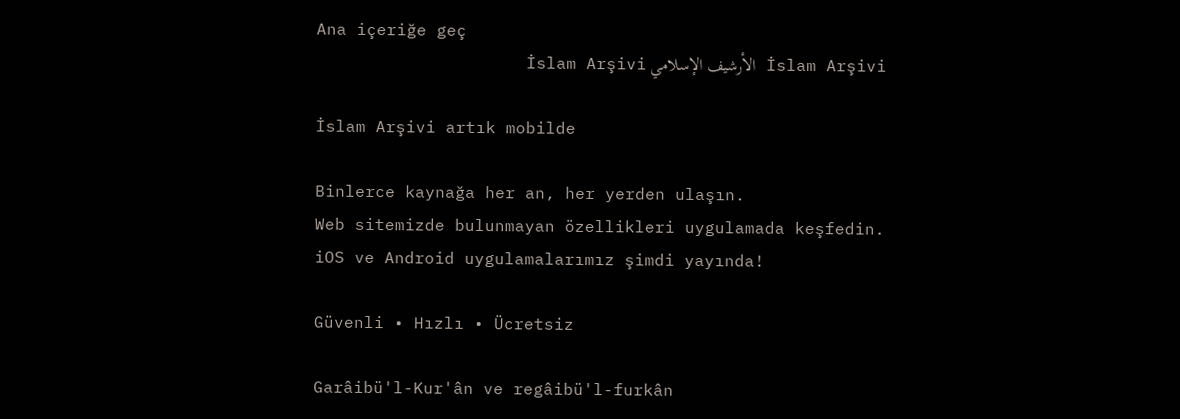Ana içeriğe geç
İslam Arşivi الأرشيف الإسلامي İslam Arşivi

İslam Arşivi artık mobilde

Binlerce kaynağa her an, her yerden ulaşın.
Web sitemizde bulunmayan özellikleri uygulamada keşfedin.
iOS ve Android uygulamalarımız şimdi yayında!

Güvenli • Hızlı • Ücretsiz

Garâibü'l-Kur'ân ve regâibü'l-furkân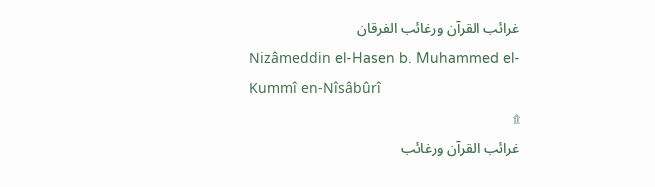غرائب القرآن ورغائب الفرقان
Nizâmeddin el-Hasen b. Muhammed el-Kummî en-Nîsâbûrî
۩
غرائب القرآن ورغائب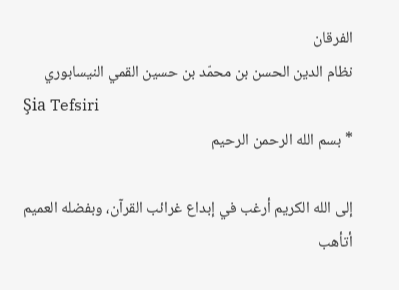الفرقان
نظام الدين الحسن بن محمّد بن حسين القمي النيسابوري
Şia Tefsiri
* بسم الله الرحمن الرحيم

إلى الله الكريم أرغب في إبداع غرائب القرآن، وبفضله العميم أتأهب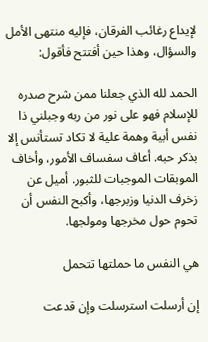لإيداع رغائب الفرقان، فإليه منتهى الأمل والسؤال، وهذا حين أفتتح فأقول:

الحمد لله الذي جعلنا ممن شرح صدره للإسلام فهو على نور من ربه وجبلني ذا نفس أبية وهمة علية لا تكاد تستأنس إلا بذكر حبه. أعاف سفساف الأمور، وأخاف الموبقات الموجبات للثبور. أميل عن زخرف الدنيا وزبرجها، وأكبح النفس أن تحوم حول مخرجها ومولجها.

هي النفس ما حملتها تتحمل

إن أرسلت استرسلت وإن قدعت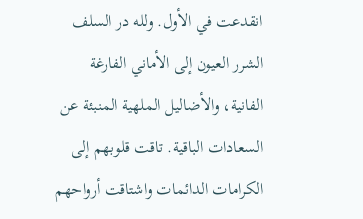انقدعت في الأول. ولله در السلف الشرر العيون إلى الأماني الفارغة الفانية، والأضاليل الملهية المنبئة عن السعادات الباقية. تاقت قلوبهم إلى الكرامات الدائمات واشتاقت أرواحهم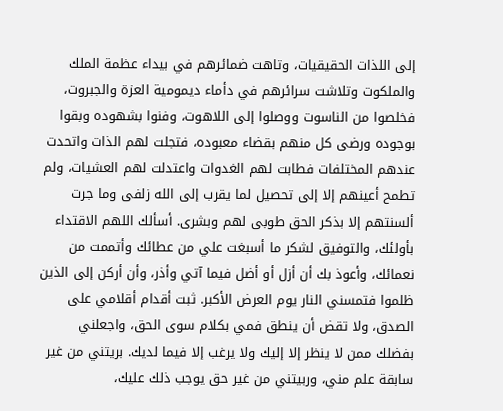إلى اللذات الحقيقيات، وتاهت ضمائرهم في بيداء عظمة الملك والملكوت وتلاشت سرائرهم في دأماء ديمومية العزة والجبروت، فخلصوا من الناسوت ووصلوا إلى اللاهوت، وفنوا بشهوده وبقوا بوجوده ورضى كل منهم بقضاء معبوده، فتجلت لهم الذات واتحدت عندهم المختلفات فطابت لهم الغدوات واعتدلت لهم العشيات، ولم تطمح أعينهم إلا إلى تحصيل لما يقرب إلى الله زلفى وما جرت ألسنتهم إلا بذكر الحق طوبى لهم وبشرى. أسألك اللهم الاقتداء بأولئك، والتوفيق لشكر ما أسبغت علي من عطائك وأتممت من نعمائك، وأعوذ بك أن أزل أو أضل فيما آتي وأذر، وأن أركن إلى الذين ظلموا فتمسني النار يوم العرض الأكبر. ثبت أقدام أقلامي على الصدق، ولا تقض أن ينطق فمي بكلام سوى الحق، واجعلني بفضلك ممن لا ينظر إلا إليك ولا يرغب إلا فيما لديك. بريتني من غير سابقة علم مني، وربيتني من غير حق يوجب ذلك عليك،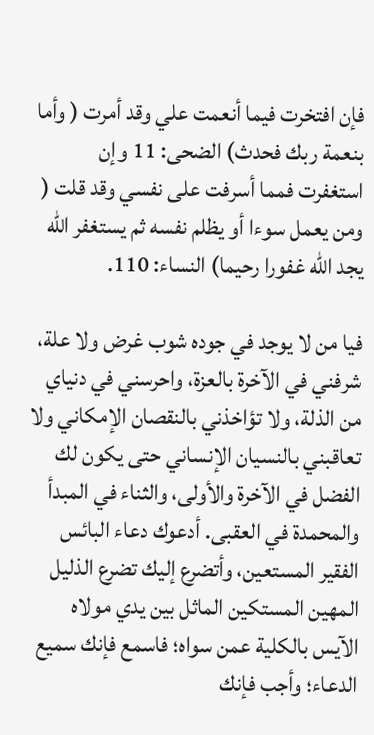فإن افتخرت فيما أنعمت علي وقد أمرت ( وأما بنعمة ربك فحدث) الضحى: 11 وإن استغفرت فمما أسرفت على نفسي وقد قلت ( ومن يعمل سوءا أو يظلم نفسه ثم يستغفر الله يجد الله غفورا رحيما) النساء: 110.

فيا من لا يوجد في جوده شوب غرض ولا علة، شرفني في الآخرة بالعزة، واحرسني في دنياي من الذلة، ولا تؤاخذني بالنقصان الإمكاني ولا تعاقبني بالنسيان الإنساني حتى يكون لك الفضل في الآخرة والأولى، والثناء في المبدأ والمحمدة في العقبى. أدعوك دعاء البائس الفقير المستعين، وأتضرع إليك تضرع الذليل المهين المستكين الماثل بين يدي مولاه الآيس بالكلية عمن سواه؛ فاسمع فإنك سميع الدعاء؛ وأجب فإنك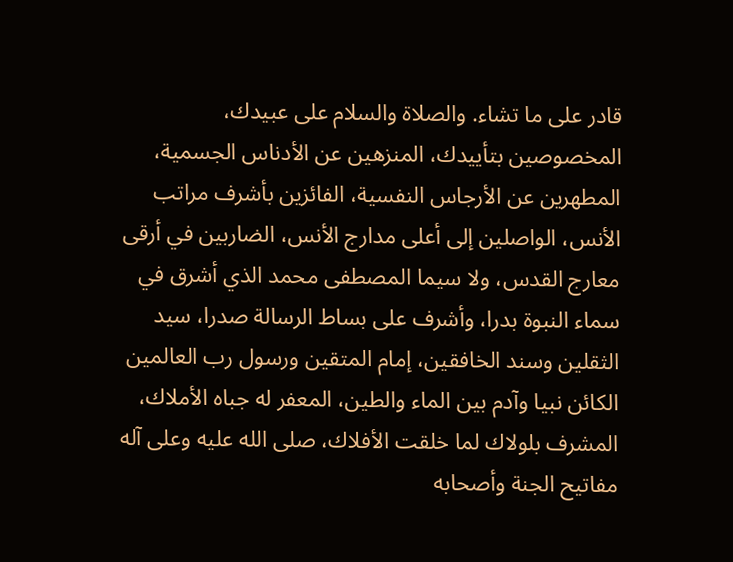قادر على ما تشاء. والصلاة والسلام على عبيدك، المخصوصين بتأييدك، المنزهين عن الأدناس الجسمية، المطهرين عن الأرجاس النفسية، الفائزين بأشرف مراتب الأنس، الواصلين إلى أعلى مدارج الأنس، الضاربين في أرقى معارج القدس، ولا سيما المصطفى محمد الذي أشرق في سماء النبوة بدرا، وأشرف على بساط الرسالة صدرا، سيد الثقلين وسند الخافقين، إمام المتقين ورسول رب العالمين الكائن نبيا وآدم بين الماء والطين، المعفر له جباه الأملاك، المشرف بلولاك لما خلقت الأفلاك، صلى الله عليه وعلى آله مفاتيح الجنة وأصحابه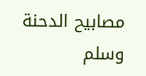مصابيح الدحنة وسلم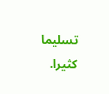تسليما كثيرا.